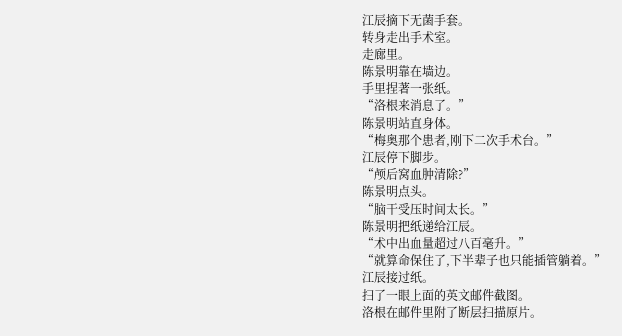江辰摘下无菌手套。
转身走出手术室。
走廊里。
陈景明靠在墙边。
手里捏著一张纸。
“洛根来消息了。”
陈景明站直身体。
“梅奥那个患者,刚下二次手术台。”
江辰停下脚步。
“颅后窝血肿清除?”
陈景明点头。
“脑干受压时间太长。”
陈景明把纸递给江辰。
“术中出血量超过八百毫升。”
“就算命保住了,下半辈子也只能插管躺着。”
江辰接过纸。
扫了一眼上面的英文邮件截图。
洛根在邮件里附了断层扫描原片。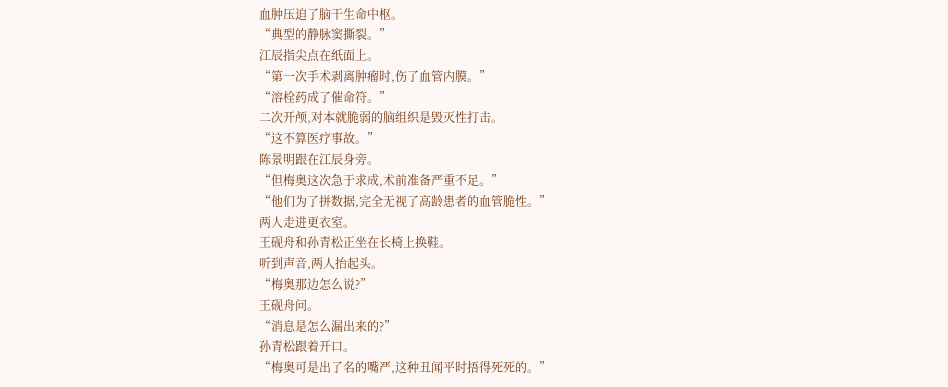血肿压迫了脑干生命中枢。
“典型的静脉窦撕裂。”
江辰指尖点在纸面上。
“第一次手术剥离肿瘤时,伤了血管内膜。”
“溶栓药成了催命符。”
二次开颅,对本就脆弱的脑组织是毁灭性打击。
“这不算医疗事故。”
陈景明跟在江辰身旁。
“但梅奥这次急于求成,术前准备严重不足。”
“他们为了拼数据,完全无视了高龄患者的血管脆性。”
两人走进更衣室。
王砚舟和孙青松正坐在长椅上换鞋。
听到声音,两人抬起头。
“梅奥那边怎么说?”
王砚舟问。
“消息是怎么漏出来的?”
孙青松跟着开口。
“梅奥可是出了名的嘴严,这种丑闻平时捂得死死的。”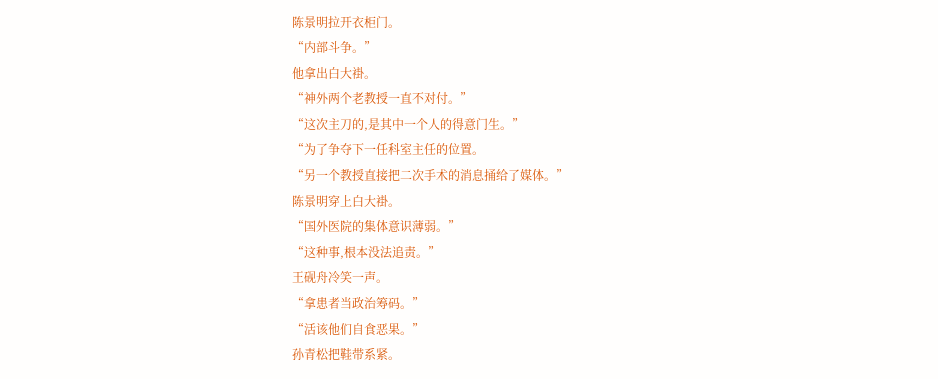陈景明拉开衣柜门。
“内部斗争。”
他拿出白大褂。
“神外两个老教授一直不对付。”
“这次主刀的,是其中一个人的得意门生。”
“为了争夺下一任科室主任的位置。
“另一个教授直接把二次手术的消息捅给了媒体。”
陈景明穿上白大褂。
“国外医院的集体意识薄弱。”
“这种事,根本没法追责。”
王砚舟冷笑一声。
“拿患者当政治筹码。”
“活该他们自食恶果。”
孙青松把鞋带系紧。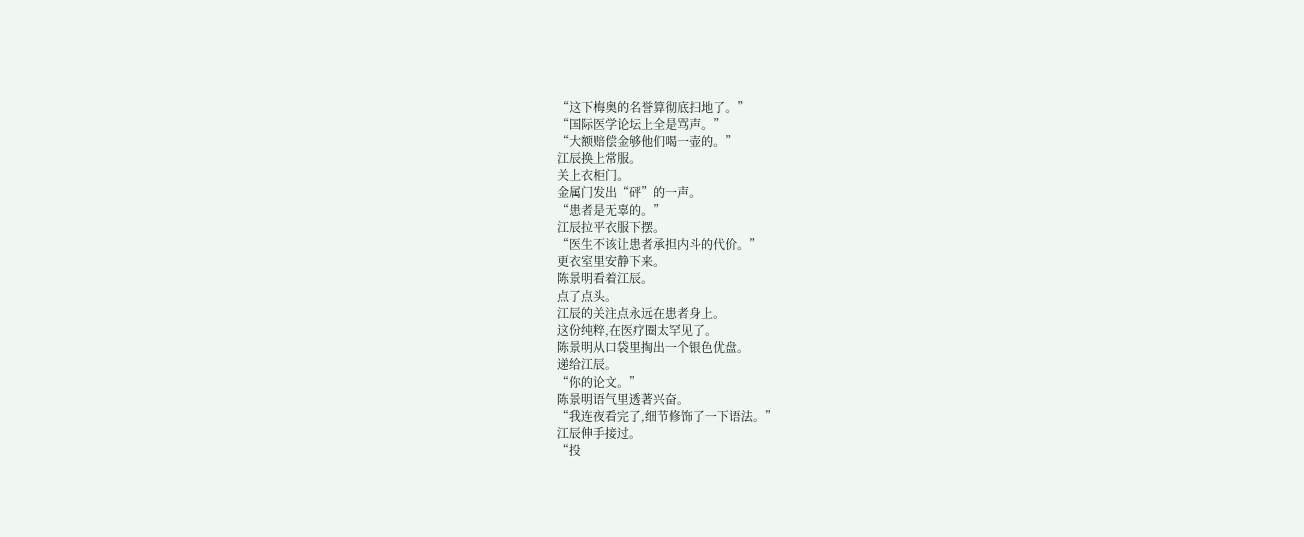“这下梅奥的名誉算彻底扫地了。”
“国际医学论坛上全是骂声。”
“大额赔偿金够他们喝一壶的。”
江辰换上常服。
关上衣柜门。
金属门发出“砰”的一声。
“患者是无辜的。”
江辰拉平衣服下摆。
“医生不该让患者承担内斗的代价。”
更衣室里安静下来。
陈景明看着江辰。
点了点头。
江辰的关注点永远在患者身上。
这份纯粹,在医疗圈太罕见了。
陈景明从口袋里掏出一个银色优盘。
递给江辰。
“你的论文。”
陈景明语气里透著兴奋。
“我连夜看完了,细节修饰了一下语法。”
江辰伸手接过。
“投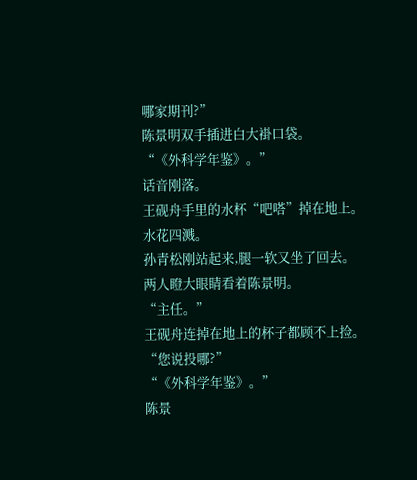哪家期刊?”
陈景明双手插进白大褂口袋。
“《外科学年鉴》。”
话音刚落。
王砚舟手里的水杯“吧嗒”掉在地上。
水花四溅。
孙青松刚站起来,腿一软又坐了回去。
两人瞪大眼睛看着陈景明。
“主任。”
王砚舟连掉在地上的杯子都顾不上捡。
“您说投哪?”
“《外科学年鉴》。”
陈景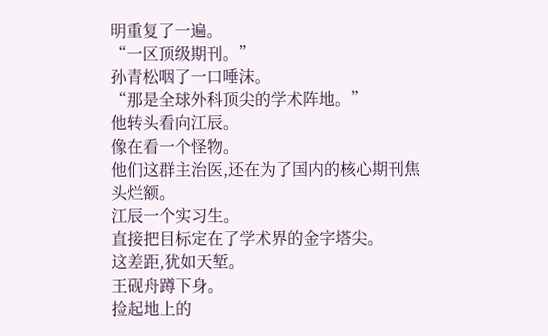明重复了一遍。
“一区顶级期刊。”
孙青松咽了一口唾沫。
“那是全球外科顶尖的学术阵地。”
他转头看向江辰。
像在看一个怪物。
他们这群主治医,还在为了国内的核心期刊焦头烂额。
江辰一个实习生。
直接把目标定在了学术界的金字塔尖。
这差距,犹如天堑。
王砚舟蹲下身。
捡起地上的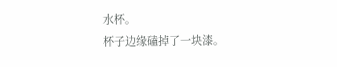水杯。
杯子边缘磕掉了一块漆。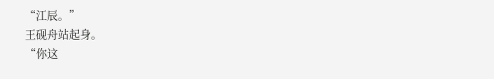“江辰。”
王砚舟站起身。
“你这